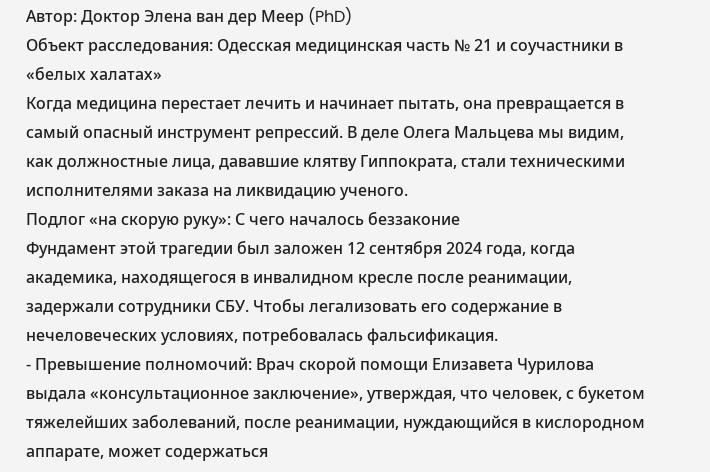Автор: Доктор Элена ван дер Меер (PhD)
Объект расследования: Одесская медицинская часть № 21 и соучастники в «белых халатах»
Когда медицина перестает лечить и начинает пытать, она превращается в самый опасный инструмент репрессий. В деле Олега Мальцева мы видим, как должностные лица, дававшие клятву Гиппократа, стали техническими исполнителями заказа на ликвидацию ученого.
Подлог «на скорую руку»: С чего началось беззаконие
Фундамент этой трагедии был заложен 12 сентября 2024 года, когда академика, находящегося в инвалидном кресле после реанимации, задержали сотрудники СБУ. Чтобы легализовать его содержание в нечеловеческих условиях, потребовалась фальсификация.
- Превышение полномочий: Врач скорой помощи Елизавета Чурилова выдала «консультационное заключение», утверждая, что человек, с букетом тяжелейших заболеваний, после реанимации, нуждающийся в кислородном аппарате, может содержаться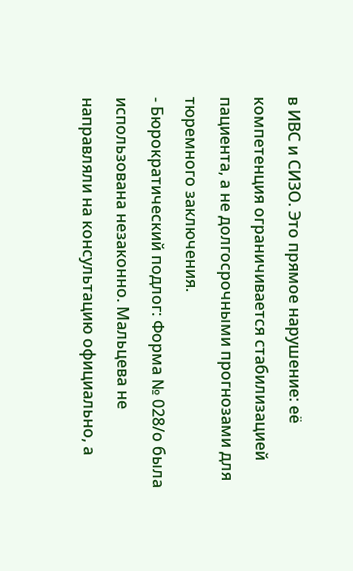в ИВС и СИЗО. Это прямое нарушение: её компетенция ограничивается стабилизацией пациента, а не долгосрочными прогнозами для тюремного заключения.
- Бюрократический подлог: Форма № 028/о была использована незаконно. Мальцева не направляли на консультацию официально, а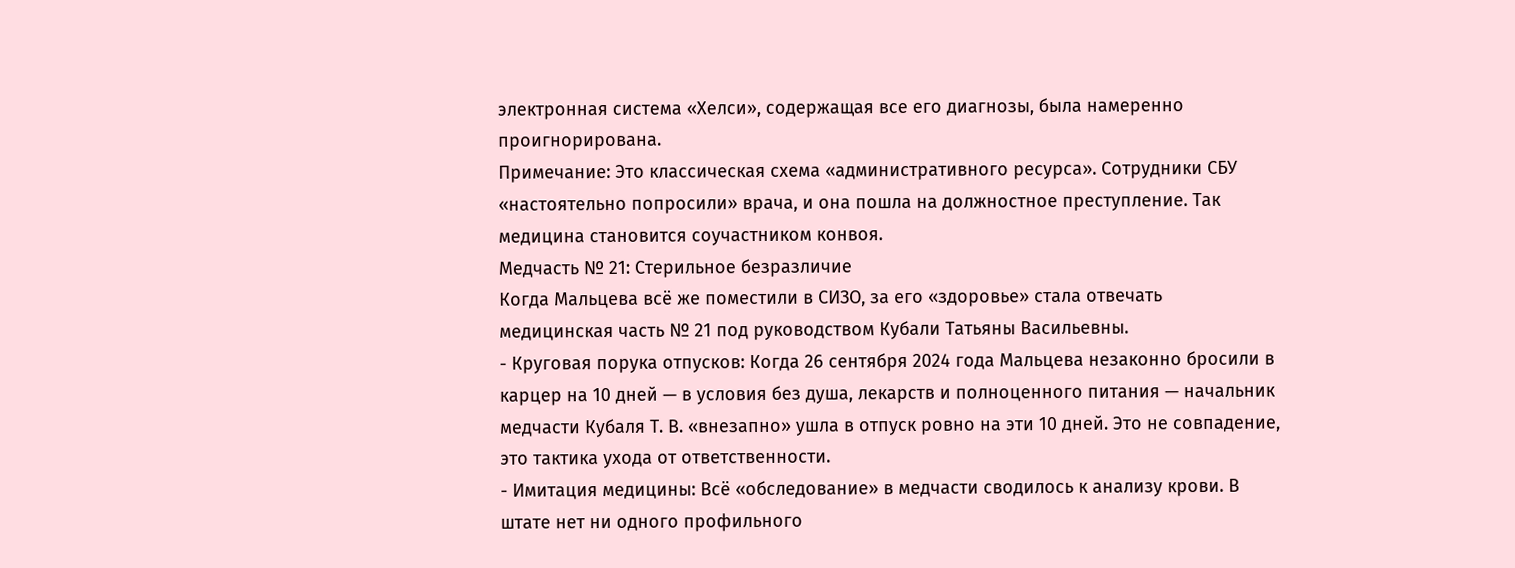электронная система «Хелси», содержащая все его диагнозы, была намеренно проигнорирована.
Примечание: Это классическая схема «административного ресурса». Сотрудники СБУ «настоятельно попросили» врача, и она пошла на должностное преступление. Так медицина становится соучастником конвоя.
Медчасть № 21: Стерильное безразличие
Когда Мальцева всё же поместили в СИЗО, за его «здоровье» стала отвечать медицинская часть № 21 под руководством Кубали Татьяны Васильевны.
- Круговая порука отпусков: Когда 26 сентября 2024 года Мальцева незаконно бросили в карцер на 10 дней — в условия без душа, лекарств и полноценного питания — начальник медчасти Кубаля Т. В. «внезапно» ушла в отпуск ровно на эти 10 дней. Это не совпадение, это тактика ухода от ответственности.
- Имитация медицины: Всё «обследование» в медчасти сводилось к анализу крови. В штате нет ни одного профильного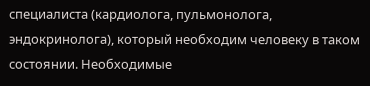специалиста (кардиолога, пульмонолога, эндокринолога), который необходим человеку в таком состоянии. Необходимые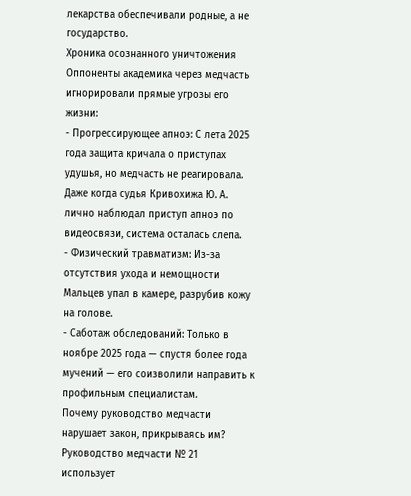лекарства обеспечивали родные, а не государство.
Хроника осознанного уничтожения
Оппоненты академика через медчасть игнорировали прямые угрозы его жизни:
- Прогрессирующее апноэ: С лета 2025 года защита кричала о приступах удушья, но медчасть не реагировала. Даже когда судья Кривохижа Ю. А. лично наблюдал приступ апноэ по видеосвязи, система осталась слепа.
- Физический травматизм: Из-за отсутствия ухода и немощности Мальцев упал в камере, разрубив кожу на голове.
- Саботаж обследований: Только в ноябре 2025 года — спустя более года мучений — его соизволили направить к профильным специалистам.
Почему руководство медчасти нарушает закон, прикрываясь им?
Руководство медчасти № 21 использует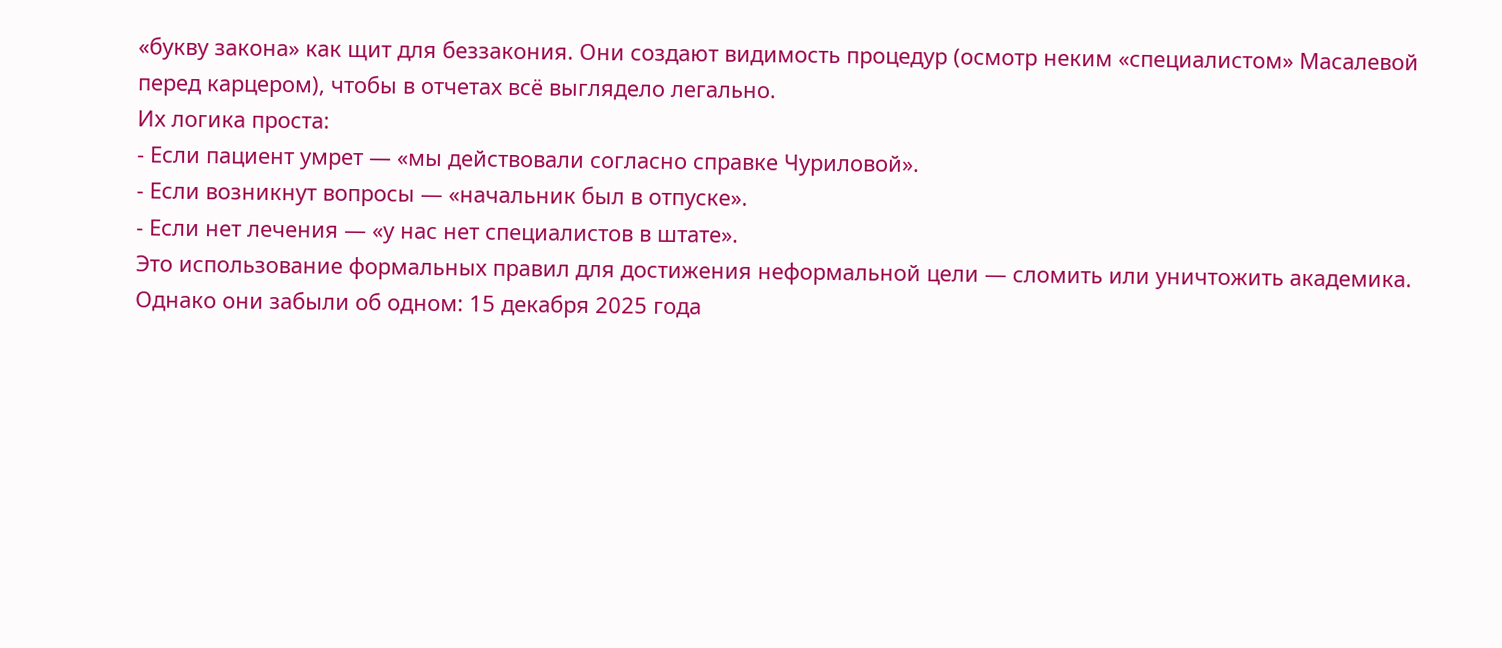«букву закона» как щит для беззакония. Они создают видимость процедур (осмотр неким «специалистом» Масалевой перед карцером), чтобы в отчетах всё выглядело легально.
Их логика проста:
- Если пациент умрет — «мы действовали согласно справке Чуриловой».
- Если возникнут вопросы — «начальник был в отпуске».
- Если нет лечения — «у нас нет специалистов в штате».
Это использование формальных правил для достижения неформальной цели — сломить или уничтожить академика.
Однако они забыли об одном: 15 декабря 2025 года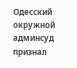Одесский окружной админсуд признал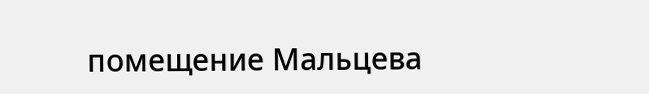помещение Мальцева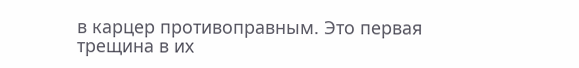в карцер противоправным. Это первая трещина в их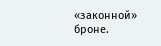«законной» броне.